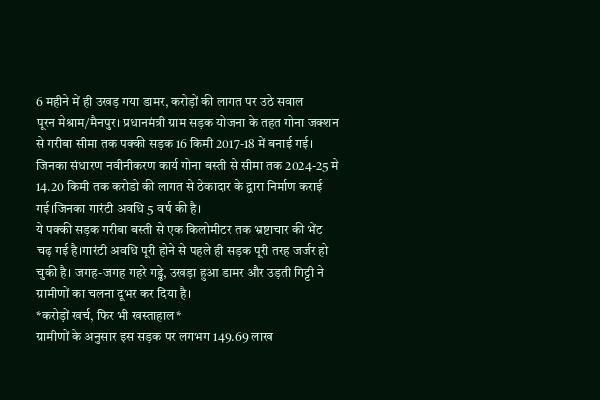6 महीने में ही उखड़ गया डामर, करोड़ों की लागत पर उठे सवाल
पूरन मेश्राम/मैनपुर। प्रधानमंत्री ग्राम सड़क योजना के तहत गोना जक्शन से गरीबा सीमा तक पक्की सड़क 16 किमी 2017-18 में बनाई गई। जिनका संधारण नवीनीकरण कार्य गोना बस्ती से सीमा तक 2024-25 मे 14.20 किमी तक करोडो की लागत से ठेकादार के द्वारा निर्माण कराई गई।जिनका गारंटी अवधि 5 वर्ष की है।
ये पक्की सड़क गरीबा बस्ती से एक किलोमीटर तक भ्रष्टाचार की भेंट चढ़ गई है।गारंटी अवधि पूरी होने से पहले ही सड़क पूरी तरह जर्जर हो चुकी है। जगह-जगह गहरे गड्ढे, उखड़ा हुआ डामर और उड़ती गिट्टी ने ग्रामीणों का चलना दूभर कर दिया है।
*करोड़ों खर्च, फिर भी खस्ताहाल*
ग्रामीणों के अनुसार इस सड़क पर लगभग 149.69 लाख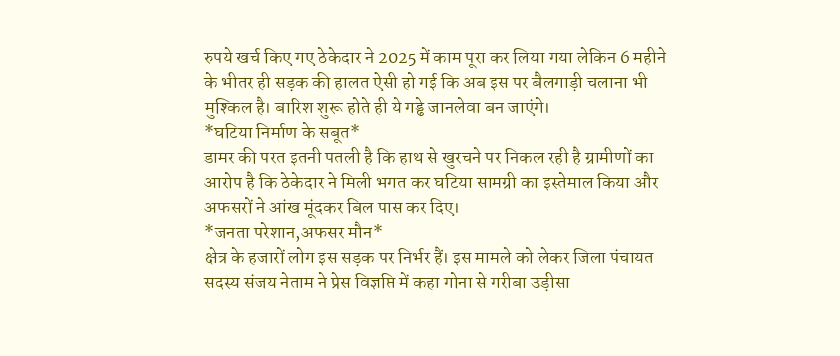रुपये खर्च किए गए ठेकेदार ने 2025 में काम पूरा कर लिया गया लेकिन 6 महीने के भीतर ही सड़क की हालत ऐसी हो गई कि अब इस पर बैलगाड़ी चलाना भी मुश्किल है। बारिश शुरू होते ही ये गड्ढे जानलेवा बन जाएंगे।
*घटिया निर्माण के सबूत*
डामर की परत इतनी पतली है कि हाथ से खुरचने पर निकल रही है ग्रामीणों का आरोप है कि ठेकेदार ने मिली भगत कर घटिया सामग्री का इस्तेमाल किया और अफसरों ने आंख मूंदकर बिल पास कर दिए।
*जनता परेशान,अफसर मौन*
क्षेत्र के हजारों लोग इस सड़क पर निर्भर हैं। इस मामले को लेकर जिला पंचायत सदस्य संजय नेताम ने प्रेस विज्ञप्ति में कहा गोना से गरीबा उड़ीसा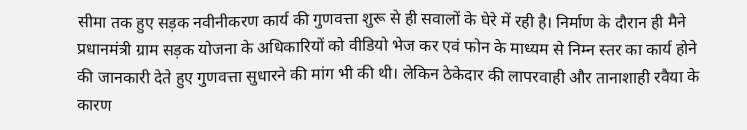सीमा तक हुए सड़क नवीनीकरण कार्य की गुणवत्ता शुरू से ही सवालों के घेरे में रही है। निर्माण के दौरान ही मैने प्रधानमंत्री ग्राम सड़क योजना के अधिकारियों को वीडियो भेज कर एवं फोन के माध्यम से निम्न स्तर का कार्य होने की जानकारी देते हुए गुणवत्ता सुधारने की मांग भी की थी। लेकिन ठेकेदार की लापरवाही और तानाशाही रवैया के कारण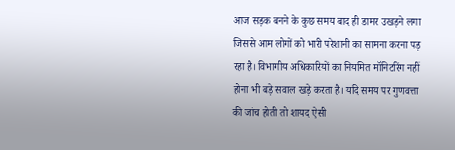आज सड़क बनने के कुछ समय बाद ही डामर उखड़ने लगा जिससे आम लोगों को भारी परेशानी का सामना करना पड़ रहा है। विभागीय अधिकारियों का नियमित मॉनिटरिंग नहीं होना भी बड़े सवाल खड़े करता है। यदि समय पर गुणवत्ता की जांच होती तो शायद ऐसी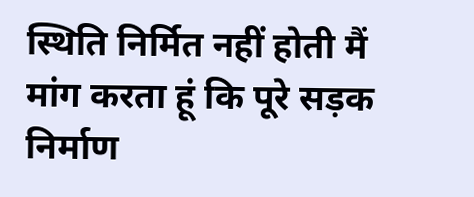स्थिति निर्मित नहीं होती मैं मांग करता हूं कि पूरे सड़क निर्माण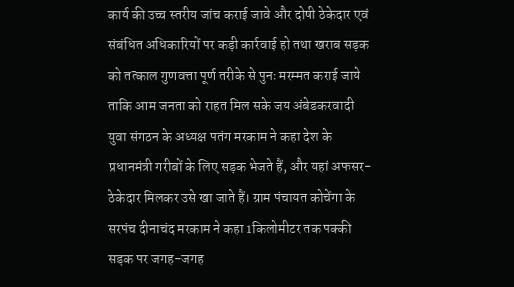कार्य की उच्च स्तरीय जांच कराई जावे और दोषी ठेकेदार एवं संबंधित अधिकारियों पर कड़ी कार्रवाई हो तथा खराब सड़क को तत्काल गुणवत्ता पूर्ण तरीके से पुनः मरम्मत कराई जाये ताकि आम जनता को राहत मिल सके जय अंबेडकरवादी युवा संगठन के अध्यक्ष पतंग मरकाम ने कहा देश के प्रधानमंत्री गरीबों के लिए सड़क भेजते हैं, और यहां अफसर-ठेकेदार मिलकर उसे खा जाते हैं। ग्राम पंचायत कोचेंगा के सरपंच दीनाचंद मरकाम ने कहा 1किलोमीटर तक पक्की सड़क पर जगह-जगह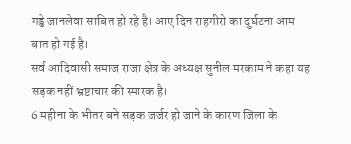गड्ढे जानलेवा साबित हो रहे है। आए दिन राहगीरो का दुर्घटना आम बात हो गई है।
सर्व आदिवासी समाज राजा क्षेत्र के अध्यक्ष सुनील मरकाम ने कहा यह सड़क नहीं भ्रष्टाचार की स्मारक है।
6 महीना के भीतर बने सड़क जर्जर हो जाने के कारण जिला के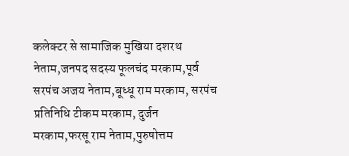कलेक्टर से सामाजिक मुखिया दशरथ नेताम,जनपद सदस्य फूलचंद मरकाम,पूर्व सरपंच अजय नेताम,बूध्धू राम मरकाम, सरपंच प्रतिनिधि टीकम मरकाम, दुर्जन मरकाम,फरसू राम नेताम,पुरुषोत्तम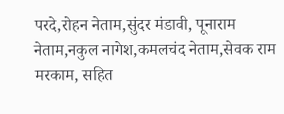परदे,रोहन नेताम,सुंदर मंडावी, पूनाराम नेताम,नकुल नागेश,कमलचंद नेताम,सेवक राम मरकाम, सहित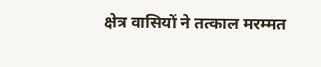क्षेत्र वासियों ने तत्काल मरम्मत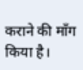कराने की माँग किया है।